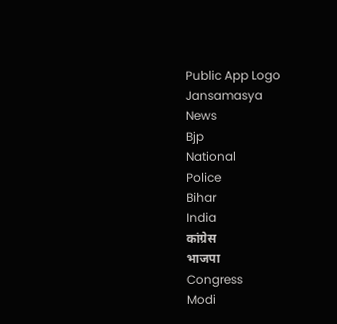Public App Logo
Jansamasya
News
Bjp
National
Police
Bihar
India
कांग्रेस
भाजपा
Congress
Modi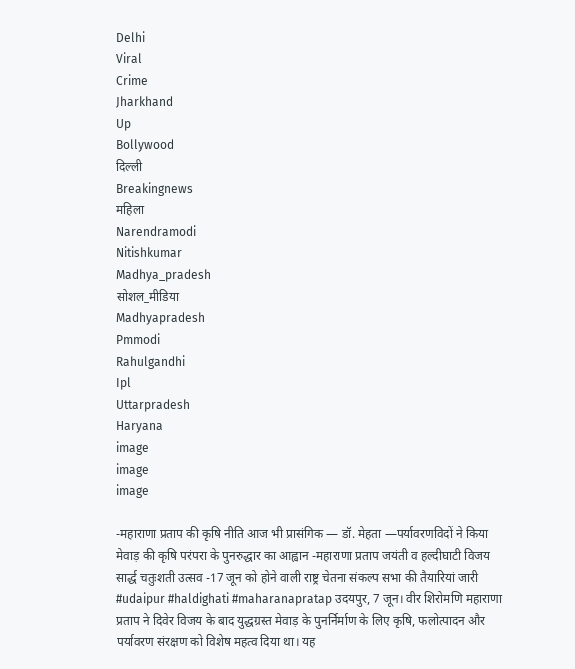Delhi
Viral
Crime
Jharkhand
Up
Bollywood
दिल्ली
Breakingnews
महिला
Narendramodi
Nitishkumar
Madhya_pradesh
सोशल_मीडिया
Madhyapradesh
Pmmodi
Rahulgandhi
Ipl
Uttarpradesh
Haryana
image
image
image

-महाराणा प्रताप की कृषि नीति आज भी प्रासंगिक — डॉ. मेहता —पर्यावरणविदों ने किया मेवाड़ की कृषि परंपरा के पुनरुद्धार का आह्वान -महाराणा प्रताप जयंती व हल्दीघाटी विजय सार्द्ध चतुःशती उत्सव -17 जून को होने वाली राष्ट्र चेतना संकल्प सभा की तैयारियां जारी #udaipur #haldighati #maharanapratap उदयपुर, 7 जून। वीर शिरोमणि महाराणा प्रताप ने दिवेर विजय के बाद युद्धग्रस्त मेवाड़ के पुनर्निर्माण के लिए कृषि, फलोत्पादन और पर्यावरण संरक्षण को विशेष महत्व दिया था। यह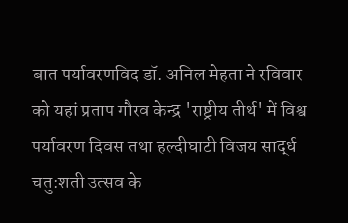बात पर्यावरणविद डॉ. अनिल मेहता ने रविवार को यहां प्रताप गौरव केन्द्र 'राष्ट्रीय तीर्थ' में विश्व पर्यावरण दिवस तथा हल्दीघाटी विजय सार्द्ध चतु:शती उत्सव के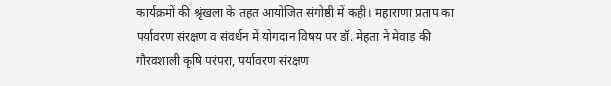कार्यक्रमों की श्रृंखला के तहत आयोजित संगोष्ठी में कही। महाराणा प्रताप का पर्यावरण संरक्षण व संवर्धन में योगदान विषय पर डॉ. मेहता ने मेवाड़ की गौरवशाली कृषि परंपरा, पर्यावरण संरक्षण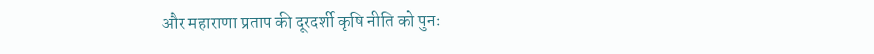और महाराणा प्रताप की दूरदर्शी कृषि नीति को पुनः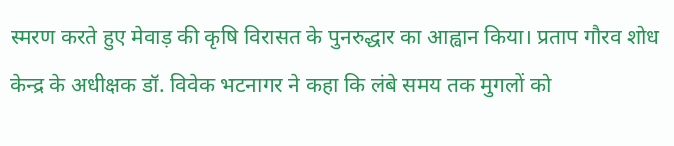स्मरण करते हुए मेवाड़ की कृषि विरासत के पुनरुद्धार का आह्वान किया। प्रताप गौरव शोध केन्द्र के अधीक्षक डॉ. विवेक भटनागर ने कहा कि लंबे समय तक मुगलों को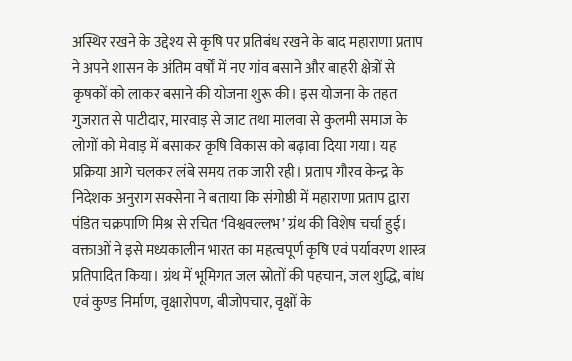अस्थिर रखने के उद्देश्य से कृषि पर प्रतिबंध रखने के बाद महाराणा प्रताप ने अपने शासन के अंतिम वर्षों में नए गांव बसाने और बाहरी क्षेत्रों से कृषकों को लाकर बसाने की योजना शुरू की। इस योजना के तहत गुजरात से पाटीदार, मारवाड़ से जाट तथा मालवा से कुलमी समाज के लोगों को मेवाड़ में बसाकर कृषि विकास को बढ़ावा दिया गया। यह प्रक्रिया आगे चलकर लंबे समय तक जारी रही। प्रताप गौरव केन्द्र के निदेशक अनुराग सक्सेना ने बताया कि संगोष्ठी में महाराणा प्रताप द्वारा पंडित चक्रपाणि मिश्र से रचित ‘विश्ववल्लभ’ ग्रंथ की विशेष चर्चा हुई। वक्ताओं ने इसे मध्यकालीन भारत का महत्वपूर्ण कृषि एवं पर्यावरण शास्त्र प्रतिपादित किया। ग्रंथ में भूमिगत जल स्रोतों की पहचान, जल शुद्धि, बांध एवं कुण्ड निर्माण, वृक्षारोपण, बीजोपचार, वृक्षों के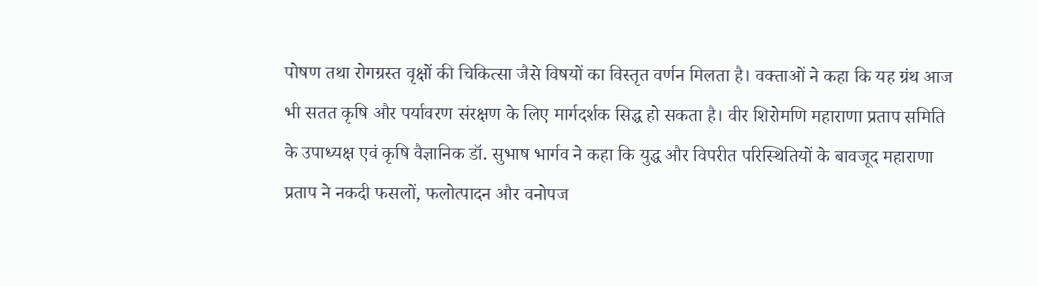पोषण तथा रोगग्रस्त वृक्षों की चिकित्सा जैसे विषयों का विस्तृत वर्णन मिलता है। वक्ताओं ने कहा कि यह ग्रंथ आज भी सतत कृषि और पर्यावरण संरक्षण के लिए मार्गदर्शक सिद्ध हो सकता है। वीर शिरोमणि महाराणा प्रताप समिति के उपाध्यक्ष एवं कृषि वैज्ञानिक डॉ. सुभाष भार्गव ने कहा कि युद्ध और विपरीत परिस्थितियों के बावजूद महाराणा प्रताप ने नकदी फसलों, फलोत्पादन और वनोपज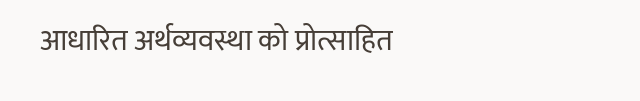आधारित अर्थव्यवस्था को प्रोत्साहित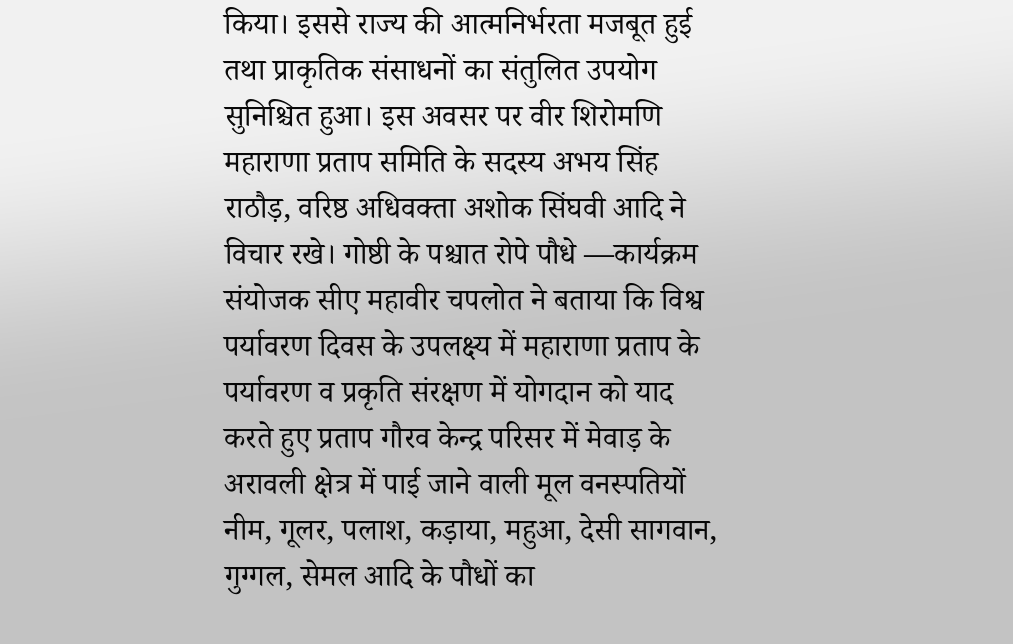किया। इससे राज्य की आत्मनिर्भरता मजबूत हुई तथा प्राकृतिक संसाधनों का संतुलित उपयोग सुनिश्चित हुआ। इस अवसर पर वीर शिरोमणि महाराणा प्रताप समिति के सदस्य अभय सिंह राठौड़, वरिष्ठ अधिवक्ता अशोक सिंघवी आदि ने विचार रखे। गोष्ठी के पश्चात रोपे पौधे —कार्यक्रम संयोजक सीए महावीर चपलोत ने बताया कि विश्व पर्यावरण दिवस के उपलक्ष्य में महाराणा प्रताप के पर्यावरण व प्रकृति संरक्षण में योगदान को याद करते हुए प्रताप गौरव केन्द्र परिसर में मेवाड़ के अरावली क्षेत्र में पाई जाने वाली मूल वनस्पतियों नीम, गूलर, पलाश, कड़ाया, महुआ, देसी सागवान, गुग्गल, सेमल आदि के पौधों का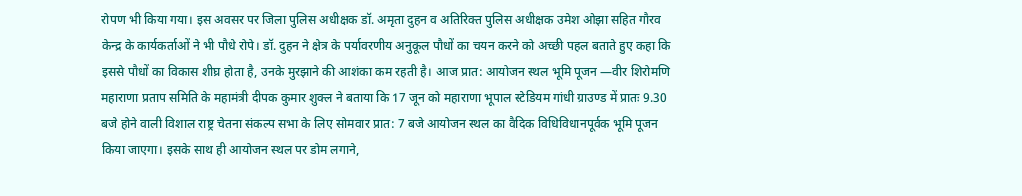रोपण भी किया गया। इस अवसर पर जिला पुलिस अधीक्षक डॉ. अमृता दुहन व अतिरिक्त पुलिस अधीक्षक उमेश ओझा सहित गौरव केन्द्र के कार्यकर्ताओं ने भी पौधे रोपे। डॉ. दुहन ने क्षेत्र के पर्यावरणीय अनुकूल पौधों का चयन करने को अच्छी पहल बताते हुए कहा कि इससे पौधों का विकास शीघ्र होता है, उनके मुरझाने की आशंका कम रहती है। आज प्रात: आयोजन स्थल भूमि पूजन —वीर शिरोमणि महाराणा प्रताप समिति के महामंत्री दीपक कुमार शुक्ल ने बताया कि 17 जून को महाराणा भूपाल स्टेडियम गांधी ग्राउण्ड में प्रातः 9.30 बजे होने वाली विशाल राष्ट्र चेतना संकल्प सभा के लिए सोमवार प्रात: 7 बजे आयोजन स्थल का वैदिक विधिविधानपूर्वक भूमि पूजन किया जाएगा। इसके साथ ही आयोजन स्थल पर डोम लगाने,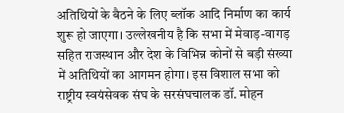अतिथियों के बैठने के लिए ब्लॉक आदि निर्माण का कार्य शुरू हो जाएगा। उल्लेखनीय है कि सभा में मेवाड़-वागड़ सहित राजस्थान और देश के विभिन्न कोनों से बड़ी संख्या में अतिथियों का आगमन होगा। इस विशाल सभा को राष्ट्रीय स्वयंसेवक संघ के सरसंघचालक डॉ. मोहन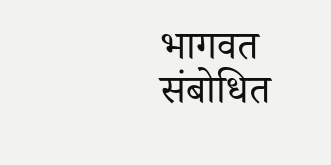भागवत संबोधित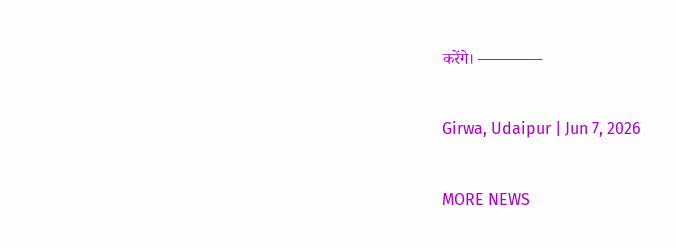करेंगे। ————

Girwa, Udaipur | Jun 7, 2026

MORE NEWS